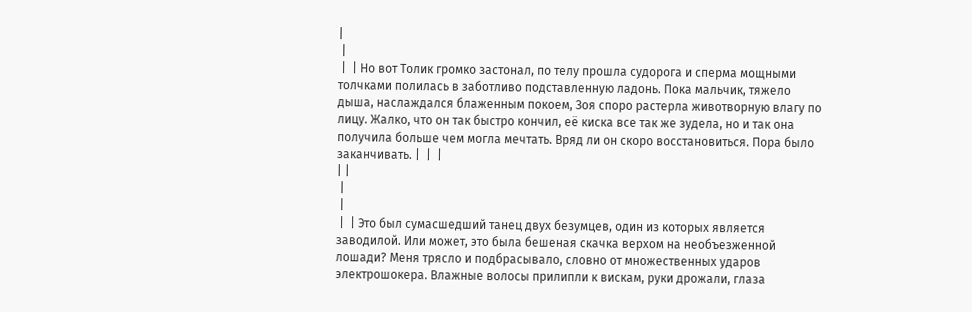|
 |
 |  | Но вот Толик громко застонал, по телу прошла судорога и сперма мощными толчками полилась в заботливо подставленную ладонь. Пока мальчик, тяжело дыша, наслаждался блаженным покоем, Зоя споро растерла животворную влагу по лицу. Жалко, что он так быстро кончил, её киска все так же зудела, но и так она получила больше чем могла мечтать. Вряд ли он скоро восстановиться. Пора было заканчивать. |  |  |
| |
 |
 |
 |  | Это был сумасшедший танец двух безумцев, один из которых является заводилой. Или может, это была бешеная скачка верхом на необъезженной лошади? Меня трясло и подбрасывало, словно от множественных ударов электрошокера. Влажные волосы прилипли к вискам, руки дрожали, глаза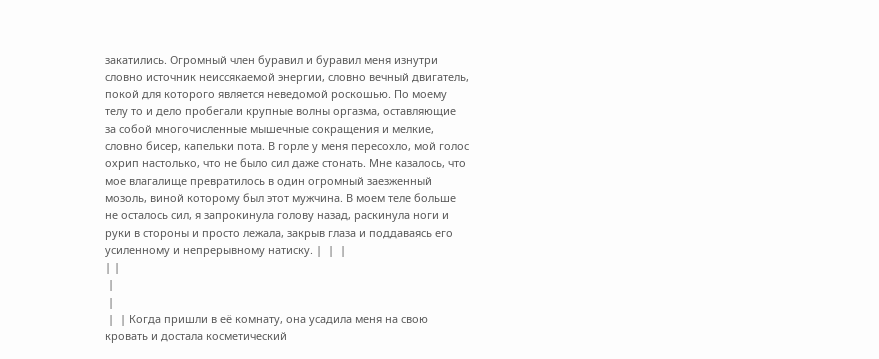закатились. Огромный член буравил и буравил меня изнутри словно источник неиссякаемой энергии, словно вечный двигатель, покой для которого является неведомой роскошью. По моему телу то и дело пробегали крупные волны оргазма, оставляющие за собой многочисленные мышечные сокращения и мелкие, словно бисер, капельки пота. В горле у меня пересохло, мой голос охрип настолько, что не было сил даже стонать. Мне казалось, что мое влагалище превратилось в один огромный заезженный мозоль, виной которому был этот мужчина. В моем теле больше не осталось сил, я запрокинула голову назад, раскинула ноги и руки в стороны и просто лежала, закрыв глаза и поддаваясь его усиленному и непрерывному натиску. |  |  |
| |
 |
 |
 |  | Когда пришли в её комнату, она усадила меня на свою кровать и достала косметический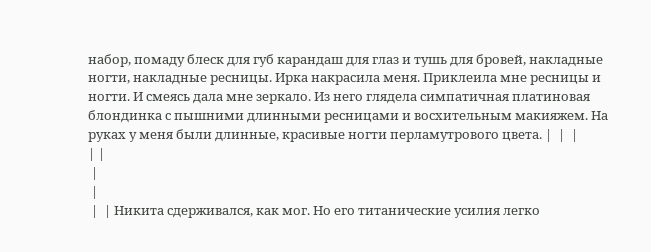набор, помаду блеск для губ карандаш для глаз и тушь для бровей, накладные ногти, накладные ресницы. Ирка накрасила меня. Приклеила мне ресницы и ногти. И смеясь дала мне зеркало. Из него глядела симпатичная платиновая блондинка с пышними длинными ресницами и восхительным макияжем. На руках у меня были длинные, красивые ногти перламутрового цвета. |  |  |
| |
 |
 |
 |  | Никита сдерживался, как мог. Но его титанические усилия легко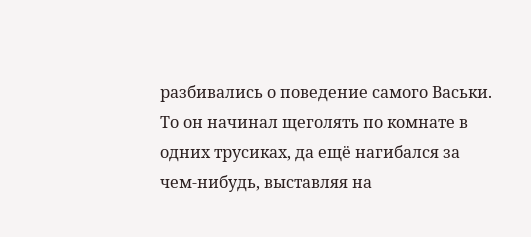разбивались о поведение самого Васьки. То он начинал щеголять по комнате в одних трусиках, да ещё нагибался за чем-нибудь, выставляя на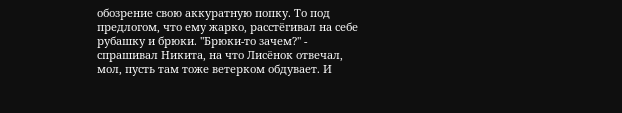обозрение свою аккуратную попку. То под предлогом, что ему жарко, расстёгивал на себе рубашку и брюки. "Брюки-то зачем?" - спрашивал Никита, на что Лисёнок отвечал, мол, пусть там тоже ветерком обдувает. И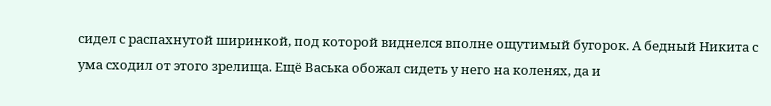сидел с распахнутой ширинкой, под которой виднелся вполне ощутимый бугорок. А бедный Никита с ума сходил от этого зрелища. Ещё Васька обожал сидеть у него на коленях, да и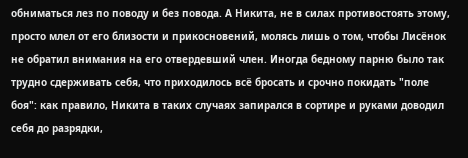обниматься лез по поводу и без повода. А Никита, не в силах противостоять этому, просто млел от его близости и прикосновений, молясь лишь о том, чтобы Лисёнок не обратил внимания на его отвердевший член. Иногда бедному парню было так трудно сдерживать себя, что приходилось всё бросать и срочно покидать "поле боя": как правило, Никита в таких случаях запирался в сортире и руками доводил себя до разрядки,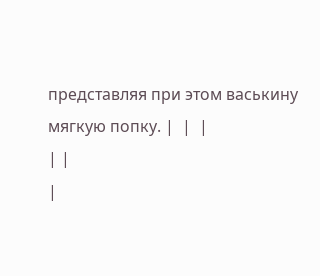представляя при этом васькину мягкую попку. |  |  |
| |
|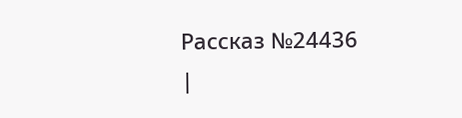Рассказ №24436
|